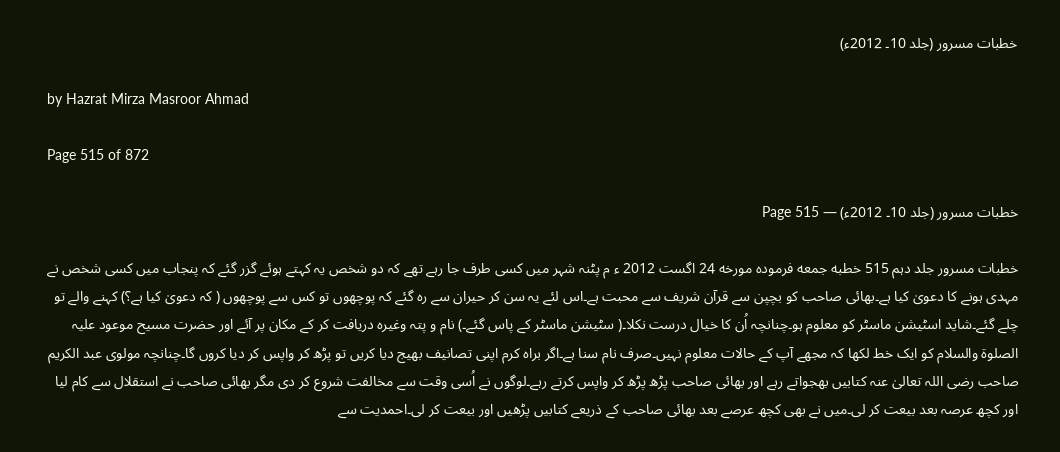خطبات مسرور (جلد 10۔ 2012ء)

by Hazrat Mirza Masroor Ahmad

Page 515 of 872

خطبات مسرور (جلد 10۔ 2012ء) — Page 515

خطبات مسرور جلد دہم 515 خطبه جمعه فرموده مورخه 24 اگست 2012 ء م پٹنہ شہر میں کسی طرف جا رہے تھے کہ دو شخص یہ کہتے ہوئے گزر گئے کہ پنجاب میں کسی شخص نے مہدی ہونے کا دعویٰ کیا ہے۔بھائی صاحب کو بچپن سے قرآن شریف سے محبت ہے۔اس لئے یہ سن کر حیران سے رہ گئے کہ پوچھوں تو کس سے پوچھوں ( کہ دعویٰ کیا ہے؟) کہنے والے تو چلے گئے۔شاید اسٹیشن ماسٹر کو معلوم ہو۔چنانچہ اُن کا خیال درست نکلا۔( سٹیشن ماسٹر کے پاس گئے۔) نام و پتہ وغیرہ دریافت کر کے مکان پر آئے اور حضرت مسیح موعود علیہ الصلوۃ والسلام کو ایک خط لکھا کہ مجھے آپ کے حالات معلوم نہیں۔صرف نام سنا ہے۔اگر براہ کرم اپنی تصانیف بھیج دیا کریں تو پڑھ کر واپس کر دیا کروں گا۔چنانچہ مولوی عبد الکریم صاحب رضی اللہ تعالیٰ عنہ کتابیں بھجواتے رہے اور بھائی صاحب پڑھ پڑھ کر واپس کرتے رہے۔لوگوں نے اُسی وقت سے مخالفت شروع کر دی مگر بھائی صاحب نے استقلال سے کام لیا اور کچھ عرصہ بعد بیعت کر لی۔میں نے بھی کچھ عرصے بعد بھائی صاحب کے ذریعے کتابیں پڑھیں اور بیعت کر لی۔احمدیت سے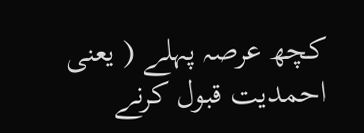کچھ عرصہ پہلے ( یعنی احمدیت قبول کرنے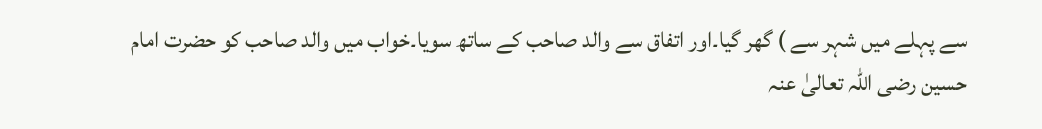سے پہلے میں شہر سے ) گھر گیا۔اور اتفاق سے والد صاحب کے ساتھ سویا۔خواب میں والد صاحب کو حضرت امام حسین رضی اللہ تعالیٰ عنہ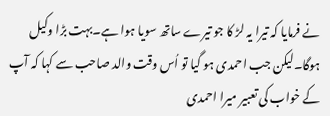نے فرمایا کہ تیرا یہ لڑ کا جو تیرے ساتھ سویا ہوا ہے۔بہت بڑا وکیل ہوگا۔لیکن جب احمدی ہو گیا تو اُس وقت والد صاحب سے کہا کہ آپ کے خواب کی تعبیر میرا احمدی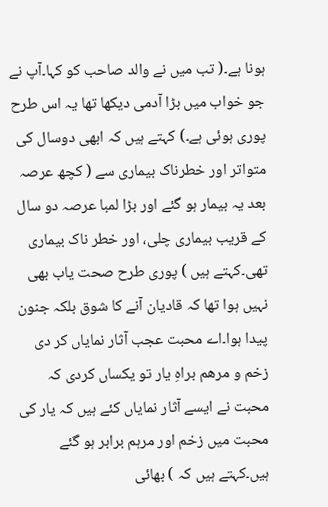ہونا ہے۔( تب میں نے والد صاحب کو کہا۔آپ نے جو خواب میں بڑا آدمی دیکھا تھا یہ اس طرح پوری ہوئی ہے۔) کہتے ہیں کہ ابھی دوسال کی متواتر اور خطرناک بیماری سے ( کچھ عرصہ بعد یہ بیمار ہو گئے اور بڑا لمبا عرصہ دو سال کے قریب بیماری چلی، اور خطر ناک بیماری تھی۔کہتے ہیں ) پوری طرح صحت یاب بھی نہیں ہوا تھا کہ قادیان آنے کا شوق بلکہ جنون پیدا ہوا۔اے محبت عجب آثار نمایاں کر دی زخم و مرهم براہِ یار تو یکساں کردی کہ محبت نے ایسے آثار نمایاں کئے ہیں کہ یار کی محبت میں زخم اور مرہم برابر ہو گئے ہیں۔کہتے ہیں کہ ) بھائی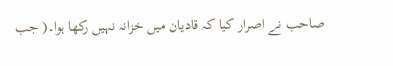صاحب نے اصرار کیا کہ قادیان میں خزانہ نہیں رکھا ہوا۔( جب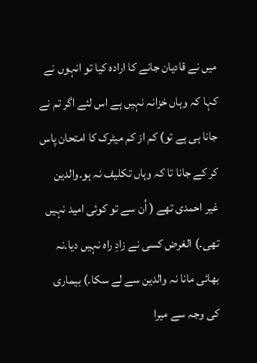میں نے قادیان جانے کا ارادہ کیا تو انہوں نے کہا کہ وہاں خزانہ نہیں ہے اس لئے اگر تم نے جانا ہی ہے تو) کم از کم میٹرک کا امتحان پاس کر کے جانا تا کہ وہاں تکلیف نہ ہو۔والدین غیر احمدی تھے ( اُن سے تو کوئی امید نہیں تھی۔) الغرض کسی نے زادِ راہ نہیں دیا۔نہ بھائی مانا نہ والدین سے لے سکا۔) بیماری کی وجہ سے میرا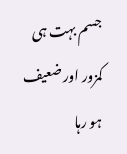جسم بہت ہی کمزور اور ضعیف ہو رہا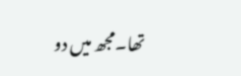تھا۔مجھ میں دو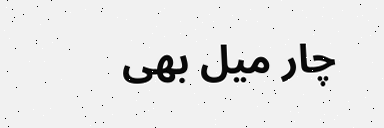چار میل بھی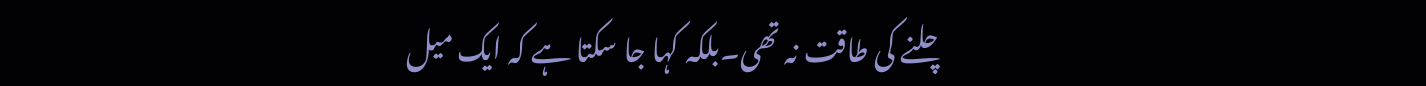چلنے کی طاقت نہ تھی۔بلکہ کہا جا سکتا ہے کہ ایک میل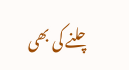چلنے کی بھی